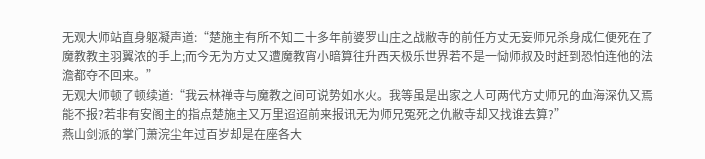无观大师站直身躯凝声道:“楚施主有所不知二十多年前婆罗山庄之战敝寺的前任方丈无妄师兄杀身成仁便死在了魔教教主羽翼浓的手上;而今无为方丈又遭魔教宵小暗算往升西天极乐世界若不是一恸师叔及时赶到恐怕连他的法澹都夺不回来。”
无观大师顿了顿续道:“我云林禅寺与魔教之间可说势如水火。我等虽是出家之人可两代方丈师兄的血海深仇又焉能不报?若非有安阁主的指点楚施主又万里迢迢前来报讯无为师兄冤死之仇敝寺却又找谁去算?”
燕山剑派的掌门萧浣尘年过百岁却是在座各大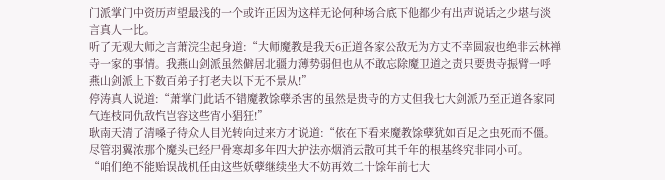门派掌门中资历声望最浅的一个或许正因为这样无论何种场合底下他都少有出声说话之少堪与淡言真人一比。
听了无观大师之言萧浣尘起身道:“大师魔教是我天6正道各家公敌无为方丈不幸圆寂也绝非云林禅寺一家的事情。我燕山剑派虽然僻居北疆力薄势弱但也从不敢忘除魔卫道之责只要贵寺振臂一呼燕山剑派上下数百弟子打老夫以下无不景从!”
停涛真人说道:“萧掌门此话不错魔教馀孽杀害的虽然是贵寺的方丈但我七大剑派乃至正道各家同气连枝同仇敌忾岂容这些宵小猖狂!”
耿南天清了清嗓子待众人目光转向过来方才说道:“依在下看来魔教馀孽犹如百足之虫死而不僵。尽管羽翼浓那个魔头已经尸骨寒却多年四大护法亦烟消云散可其千年的根基终究非同小可。
“咱们绝不能贻误战机任由这些妖孽继续坐大不妨再效二十馀年前七大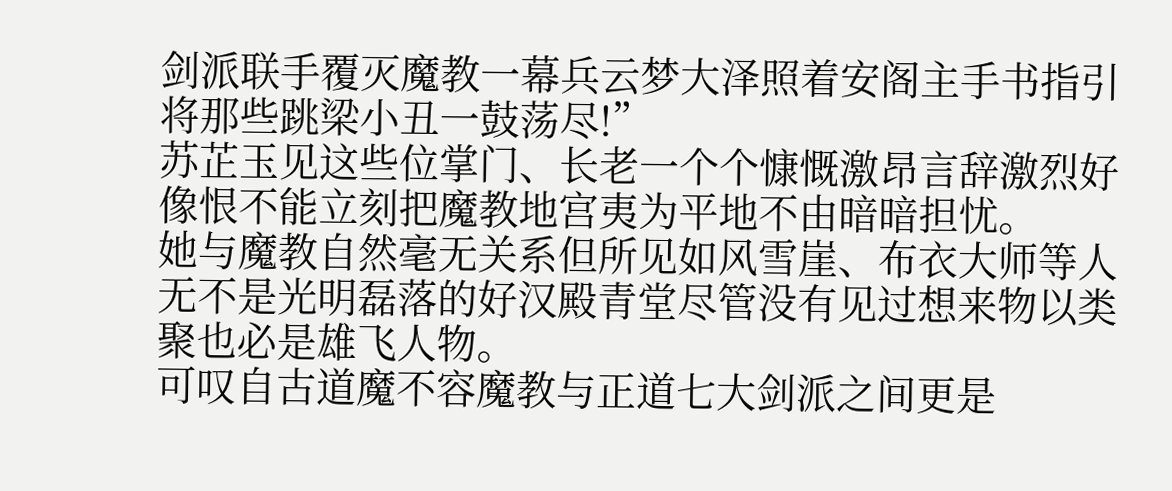剑派联手覆灭魔教一幕兵云梦大泽照着安阁主手书指引将那些跳梁小丑一鼓荡尽!”
苏芷玉见这些位掌门、长老一个个慷慨激昂言辞激烈好像恨不能立刻把魔教地宫夷为平地不由暗暗担忧。
她与魔教自然毫无关系但所见如风雪崖、布衣大师等人无不是光明磊落的好汉殿青堂尽管没有见过想来物以类聚也必是雄飞人物。
可叹自古道魔不容魔教与正道七大剑派之间更是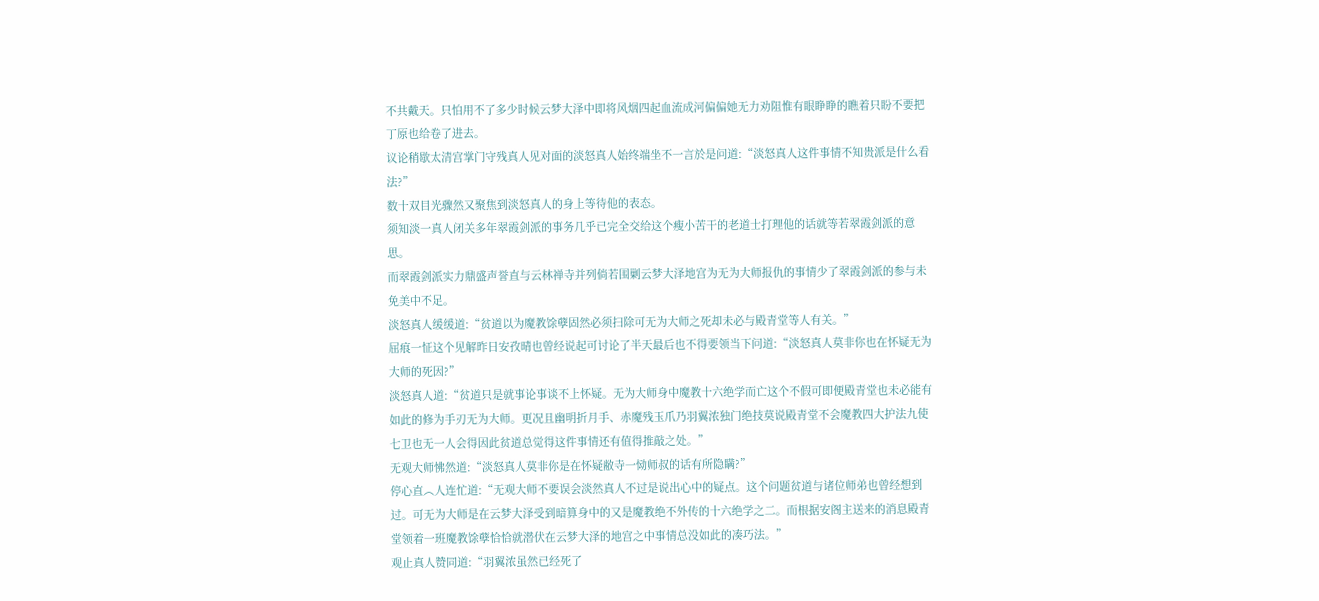不共戴天。只怕用不了多少时候云梦大泽中即将风烟四起血流成河偏偏她无力劝阻惟有眼睁睁的瞧着只盼不要把丁原也给卷了进去。
议论稍歇太清宫掌门守残真人见对面的淡怒真人始终端坐不一言於是问道:“淡怒真人这件事情不知贵派是什么看法?”
数十双目光骤然又聚焦到淡怒真人的身上等待他的表态。
须知淡一真人闭关多年翠霞剑派的事务几乎已完全交给这个瘦小苦干的老道士打理他的话就等若翠霞剑派的意思。
而翠霞剑派实力鼎盛声誉直与云林禅寺并列倘若围剿云梦大泽地宫为无为大师报仇的事情少了翠霞剑派的参与未免美中不足。
淡怒真人缓缓道:“贫道以为魔教馀孽固然必须扫除可无为大师之死却未必与殿青堂等人有关。”
屈痕一怔这个见解昨日安孜晴也曾经说起可讨论了半天最后也不得要领当下问道:“淡怒真人莫非你也在怀疑无为大师的死因?”
淡怒真人道:“贫道只是就事论事谈不上怀疑。无为大师身中魔教十六绝学而亡这个不假可即便殿青堂也未必能有如此的修为手刃无为大师。更况且幽明折月手、赤魔残玉爪乃羽翼浓独门绝技莫说殿青堂不会魔教四大护法九使七卫也无一人会得因此贫道总觉得这件事情还有值得推敲之处。”
无观大师怫然道:“淡怒真人莫非你是在怀疑敝寺一恸师叔的话有所隐瞒?”
停心直︵人连忙道:“无观大师不要误会淡然真人不过是说出心中的疑点。这个问题贫道与诸位师弟也曾经想到过。可无为大师是在云梦大泽受到暗算身中的又是魔教绝不外传的十六绝学之二。而根据安阁主送来的消息殿青堂领着一班魔教馀孽恰恰就潜伏在云梦大泽的地宫之中事情总没如此的凑巧法。”
观止真人赞同道:“羽翼浓虽然已经死了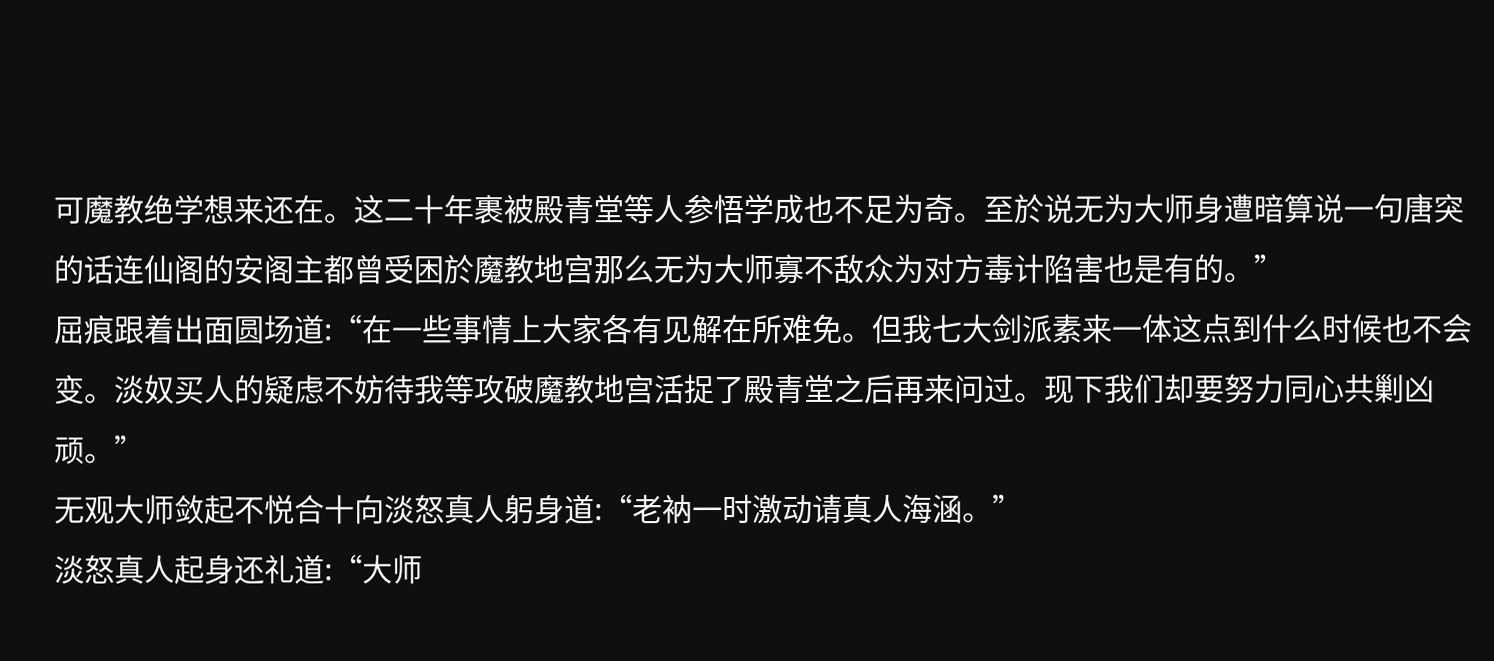可魔教绝学想来还在。这二十年裹被殿青堂等人参悟学成也不足为奇。至於说无为大师身遭暗算说一句唐突的话连仙阁的安阁主都曾受困於魔教地宫那么无为大师寡不敌众为对方毒计陷害也是有的。”
屈痕跟着出面圆场道:“在一些事情上大家各有见解在所难免。但我七大剑派素来一体这点到什么时候也不会变。淡奴买人的疑虑不妨待我等攻破魔教地宫活捉了殿青堂之后再来问过。现下我们却要努力同心共剿凶顽。”
无观大师敛起不悦合十向淡怒真人躬身道:“老衲一时激动请真人海涵。”
淡怒真人起身还礼道:“大师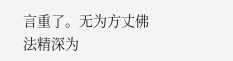言重了。无为方丈佛法精深为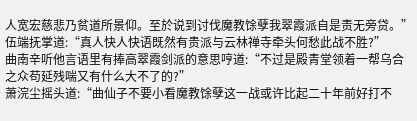人宽宏慈悲乃贫道所景仰。至於说到讨伐魔教馀孽我翠霞派自是责无旁贷。”
伍端抚掌道:“真人快人快语既然有贵派与云林禅寺牵头何愁此战不胜?”
曲南辛听他言语里有捧高翠霞剑派的意思哼道:“不过是殿青堂领着一帮乌合之众苟延残喘又有什么大不了的?”
萧浣尘摇头道:“曲仙子不要小看魔教馀孽这一战或许比起二十年前好打不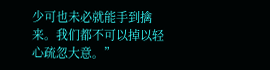少可也未必就能手到擒来。我们都不可以掉以轻心疏忽大意。”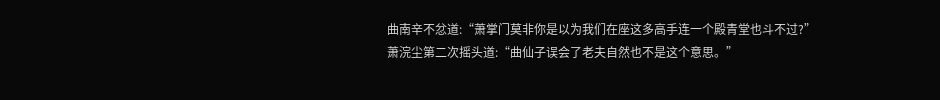曲南辛不忿道:“萧掌门莫非你是以为我们在座这多高手连一个殿青堂也斗不过?”
萧浣尘第二次摇头道:“曲仙子误会了老夫自然也不是这个意思。”